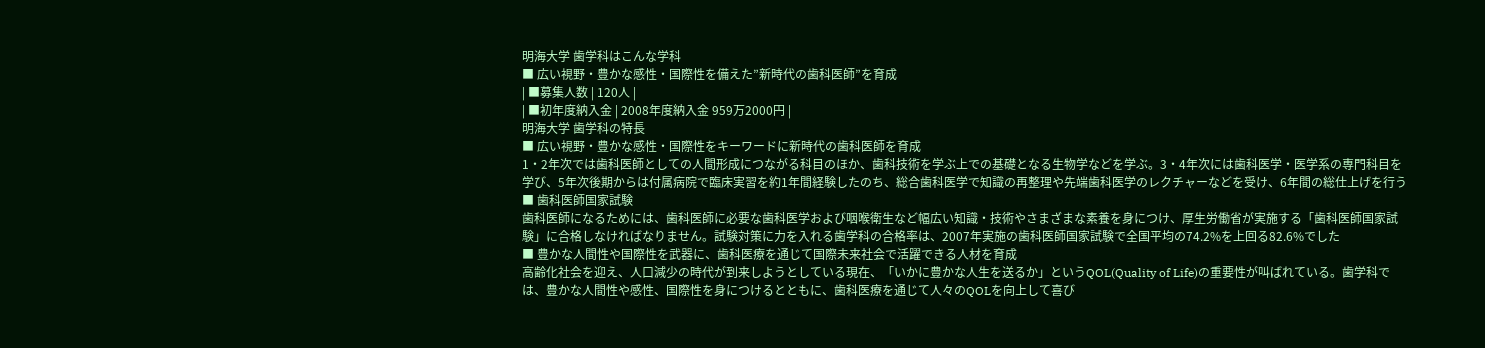明海大学 歯学科はこんな学科
■ 広い視野・豊かな感性・国際性を備えた”新時代の歯科医師”を育成
| ■募集人数 | 120人 |
| ■初年度納入金 | 2008年度納入金 959万2000円 |
明海大学 歯学科の特長
■ 広い視野・豊かな感性・国際性をキーワードに新時代の歯科医師を育成
1・2年次では歯科医師としての人間形成につながる科目のほか、歯科技術を学ぶ上での基礎となる生物学などを学ぶ。3・4年次には歯科医学・医学系の専門科目を学び、5年次後期からは付属病院で臨床実習を約1年間経験したのち、総合歯科医学で知識の再整理や先端歯科医学のレクチャーなどを受け、6年間の総仕上げを行う
■ 歯科医師国家試験
歯科医師になるためには、歯科医師に必要な歯科医学および咽喉衛生など幅広い知識・技術やさまざまな素養を身につけ、厚生労働省が実施する「歯科医師国家試験」に合格しなければなりません。試験対策に力を入れる歯学科の合格率は、2007年実施の歯科医師国家試験で全国平均の74.2%を上回る82.6%でした
■ 豊かな人間性や国際性を武器に、歯科医療を通じて国際未来社会で活躍できる人材を育成
高齢化社会を迎え、人口減少の時代が到来しようとしている現在、「いかに豊かな人生を送るか」というQOL(Quality of Life)の重要性が叫ばれている。歯学科では、豊かな人間性や感性、国際性を身につけるとともに、歯科医療を通じて人々のQOLを向上して喜び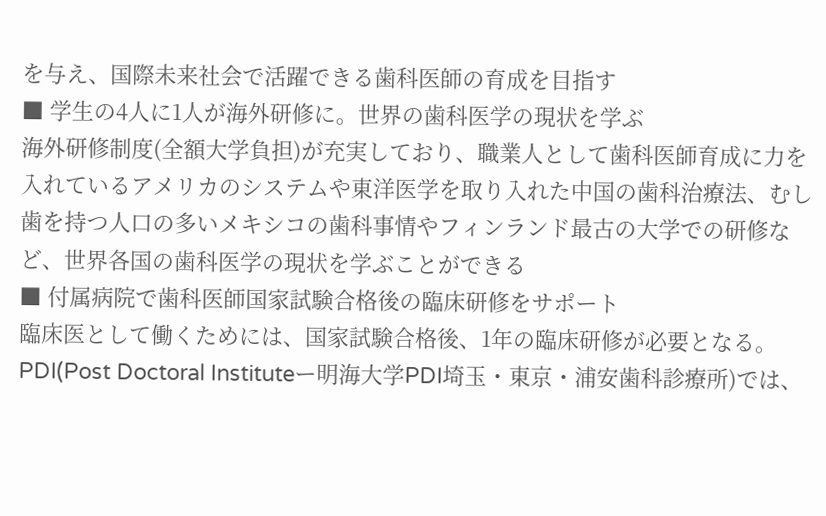を与え、国際未来社会で活躍できる歯科医師の育成を目指す
■ 学生の4人に1人が海外研修に。世界の歯科医学の現状を学ぶ
海外研修制度(全額大学負担)が充実しており、職業人として歯科医師育成に力を入れているアメリカのシステムや東洋医学を取り入れた中国の歯科治療法、むし歯を持つ人口の多いメキシコの歯科事情やフィンランド最古の大学での研修など、世界各国の歯科医学の現状を学ぶことができる
■ 付属病院で歯科医師国家試験合格後の臨床研修をサポート
臨床医として働くためには、国家試験合格後、1年の臨床研修が必要となる。PDI(Post Doctoral Instituteー明海大学PDI埼玉・東京・浦安歯科診療所)では、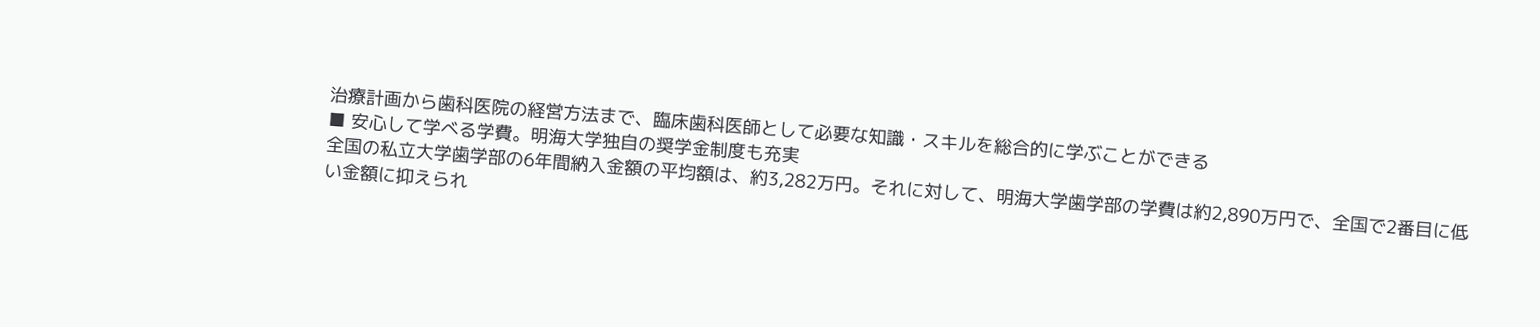治療計画から歯科医院の経営方法まで、臨床歯科医師として必要な知識・スキルを総合的に学ぶことができる
■ 安心して学べる学費。明海大学独自の奨学金制度も充実
全国の私立大学歯学部の6年間納入金額の平均額は、約3,282万円。それに対して、明海大学歯学部の学費は約2,890万円で、全国で2番目に低い金額に抑えられ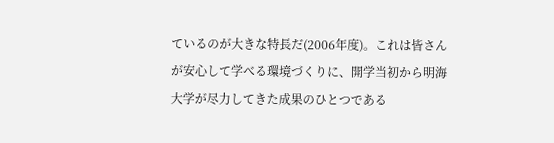ているのが大きな特長だ(2006年度)。これは皆さんが安心して学べる環境づくりに、開学当初から明海大学が尽力してきた成果のひとつである